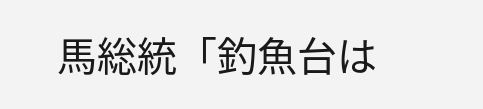馬総統「釣魚台は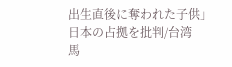出生直後に奪われた子供」 日本の占拠を批判/台湾
馬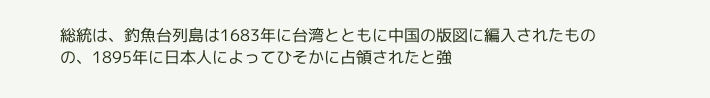総統は、釣魚台列島は1683年に台湾とともに中国の版図に編入されたものの、1895年に日本人によってひそかに占領されたと強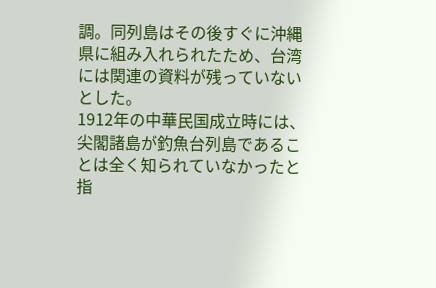調。同列島はその後すぐに沖縄県に組み入れられたため、台湾には関連の資料が残っていないとした。
1912年の中華民国成立時には、尖閣諸島が釣魚台列島であることは全く知られていなかったと指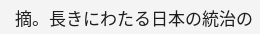摘。長きにわたる日本の統治の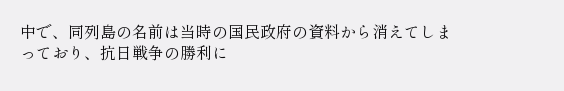中で、同列島の名前は当時の国民政府の資料から消えてしまっており、抗日戦争の勝利に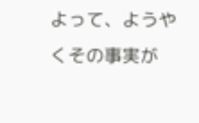よって、ようやくその事実が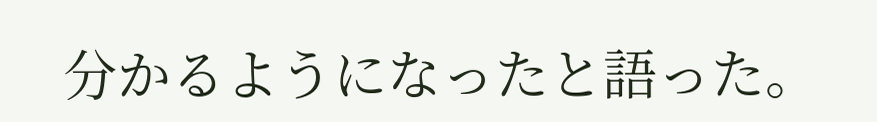分かるようになったと語った。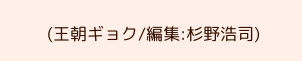(王朝ギョク/編集:杉野浩司)